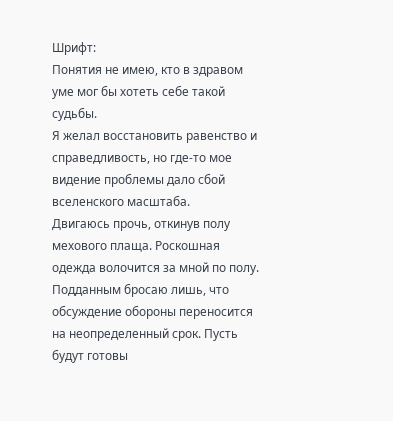Шрифт:
Понятия не имею, кто в здравом уме мог бы хотеть себе такой судьбы.
Я желал восстановить равенство и справедливость, но где-то мое видение проблемы дало сбой вселенского масштаба.
Двигаюсь прочь, откинув полу мехового плаща. Роскошная одежда волочится за мной по полу.
Подданным бросаю лишь, что обсуждение обороны переносится на неопределенный срок. Пусть будут готовы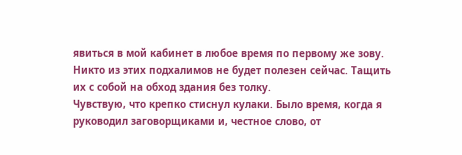явиться в мой кабинет в любое время по первому же зову.
Никто из этих подхалимов не будет полезен сейчас. Тащить их с собой на обход здания без толку.
Чувствую, что крепко стиснул кулаки. Было время, когда я руководил заговорщиками и, честное слово, от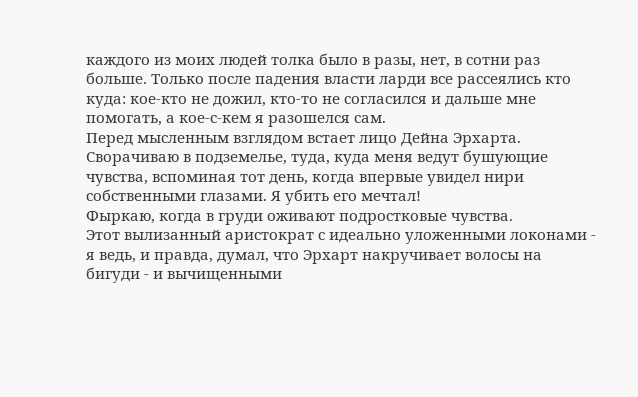каждого из моих людей толка было в разы, нет, в сотни раз больше. Только после падения власти ларди все рассеялись кто куда: кое-кто не дожил, кто-то не согласился и дальше мне помогать, а кое-с-кем я разошелся сам.
Перед мысленным взглядом встает лицо Дейна Эрхарта.
Сворачиваю в подземелье, туда, куда меня ведут бушующие чувства, вспоминая тот день, когда впервые увидел нири собственными глазами. Я убить его мечтал!
Фыркаю, когда в груди оживают подростковые чувства.
Этот вылизанный аристократ с идеально уложенными локонами - я ведь, и правда, думал, что Эрхарт накручивает волосы на бигуди - и вычищенными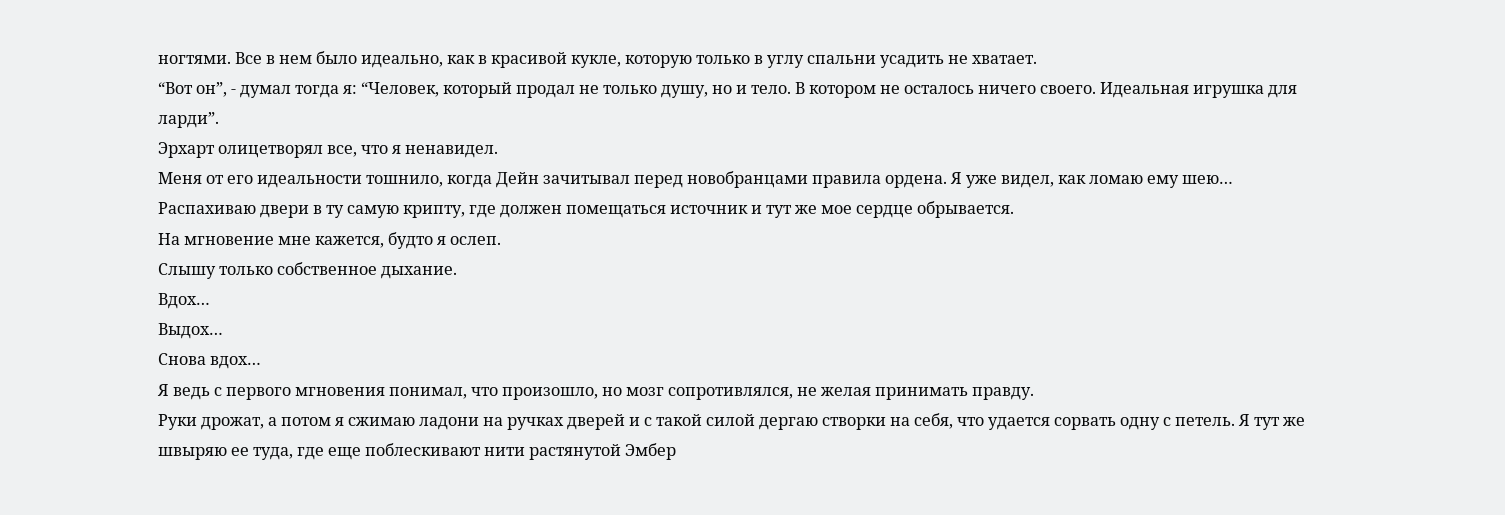ногтями. Все в нем было идеально, как в красивой кукле, которую только в углу спальни усадить не хватает.
“Вот он”, - думал тогда я: “Человек, который продал не только душу, но и тело. В котором не осталось ничего своего. Идеальная игрушка для ларди”.
Эрхарт олицетворял все, что я ненавидел.
Меня от его идеальности тошнило, когда Дейн зачитывал перед новобранцами правила ордена. Я уже видел, как ломаю ему шею…
Распахиваю двери в ту самую крипту, где должен помещаться источник и тут же мое сердце обрывается.
На мгновение мне кажется, будто я ослеп.
Слышу только собственное дыхание.
Вдох…
Выдох…
Снова вдох…
Я ведь с первого мгновения понимал, что произошло, но мозг сопротивлялся, не желая принимать правду.
Руки дрожат, а потом я сжимаю ладони на ручках дверей и с такой силой дергаю створки на себя, что удается сорвать одну с петель. Я тут же швыряю ее туда, где еще поблескивают нити растянутой Эмбер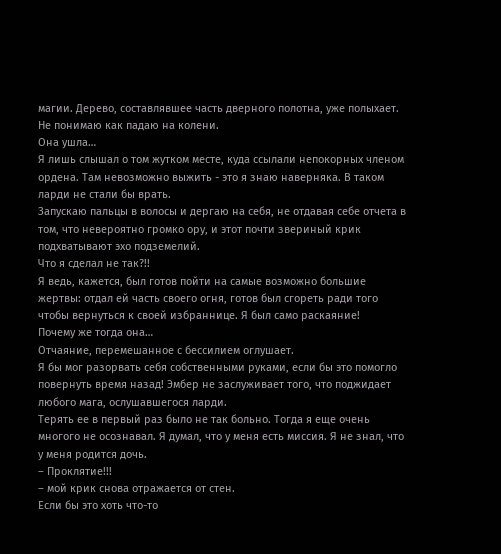магии. Дерево, составлявшее часть дверного полотна, уже полыхает.
Не понимаю как падаю на колени.
Она ушла…
Я лишь слышал о том жутком месте, куда ссылали непокорных членом ордена. Там невозможно выжить - это я знаю наверняка. В таком ларди не стали бы врать.
Запускаю пальцы в волосы и дергаю на себя, не отдавая себе отчета в том, что невероятно громко ору, и этот почти звериный крик подхватывают эхо подземелий.
Что я сделал не так?!!
Я ведь, кажется, был готов пойти на самые возможно большие жертвы: отдал ей часть своего огня, готов был сгореть ради того чтобы вернуться к своей избраннице. Я был само раскаяние!
Почему же тогда она…
Отчаяние, перемешанное с бессилием оглушает.
Я бы мог разорвать себя собственными руками, если бы это помогло повернуть время назад! Эмбер не заслуживает того, что поджидает любого мага, ослушавшегося ларди.
Терять ее в первый раз было не так больно. Тогда я еще очень многого не осознавал. Я думал, что у меня есть миссия. Я не знал, что у меня родится дочь.
– Проклятие!!!
– мой крик снова отражается от стен.
Если бы это хоть что-то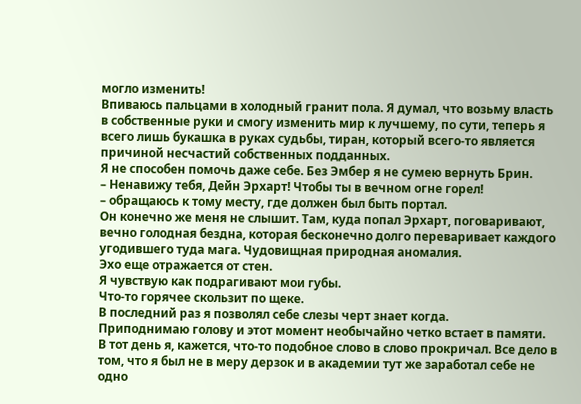могло изменить!
Впиваюсь пальцами в холодный гранит пола. Я думал, что возьму власть в собственные руки и смогу изменить мир к лучшему, по сути, теперь я всего лишь букашка в руках судьбы, тиран, который всего-то является причиной несчастий собственных подданных.
Я не способен помочь даже себе. Без Эмбер я не сумею вернуть Брин.
– Ненавижу тебя, Дейн Эрхарт! Чтобы ты в вечном огне горел!
– обращаюсь к тому месту, где должен был быть портал.
Он конечно же меня не слышит. Там, куда попал Эрхарт, поговаривают, вечно голодная бездна, которая бесконечно долго переваривает каждого угодившего туда мага. Чудовищная природная аномалия.
Эхо еще отражается от стен.
Я чувствую как подрагивают мои губы.
Что-то горячее скользит по щеке.
В последний раз я позволял себе слезы черт знает когда.
Приподнимаю голову и этот момент необычайно четко встает в памяти.
В тот день я, кажется, что-то подобное слово в слово прокричал. Все дело в том, что я был не в меру дерзок и в академии тут же заработал себе не одно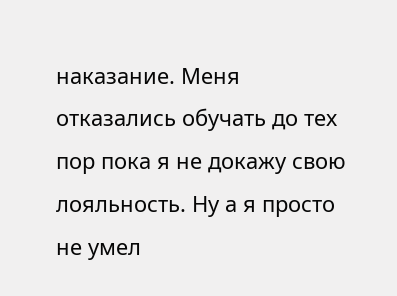наказание. Меня отказались обучать до тех пор пока я не докажу свою лояльность. Ну а я просто не умел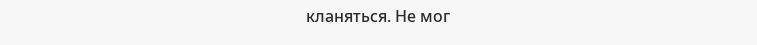кланяться. Не мог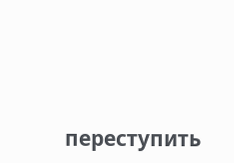переступить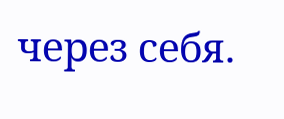через себя.